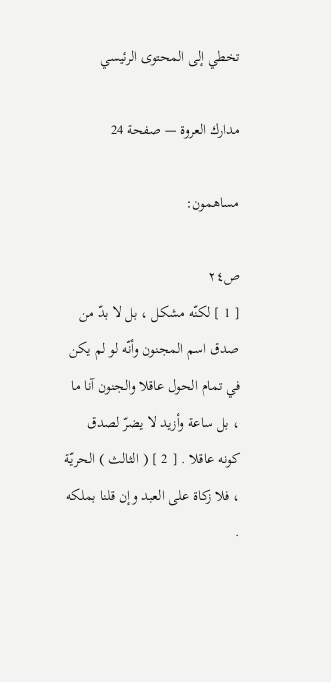تخطي إلى المحتوى الرئيسي

مدارك العروة — صفحة 24

مساهمون:

ص٢٤
[ 1 ] لكنّه مشكل ، بل لا بدّ من صدق اسم المجنون وأنّه لو لم يكن في تمام الحول عاقلا والجنون آنا ما ، بل ساعة وأزيد لا يضرّ لصدق كونه عاقلا . [ 2 ] ( الثالث ) الحريّة ، فلا زكاة على العبد وإن قلنا بملكه .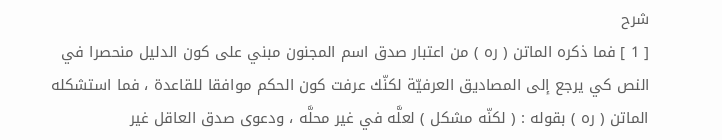شرح
[ 1 ] فما ذكره الماتن ( ره ) من اعتبار صدق اسم المجنون مبني على كون الدليل منحصرا في النص كي يرجع إلى المصاديق العرفيّة لكنّك عرفت كون الحكم موافقا للقاعدة ، فما استشكله الماتن ( ره ) بقوله : ( لكنّه مشكل ) لعلَّه في غير محلَّه ، ودعوى صدق العاقل غير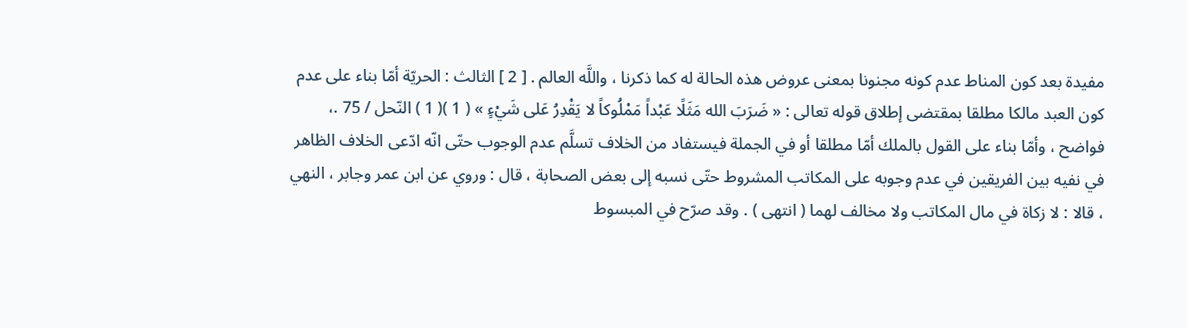مفيدة بعد كون المناط عدم كونه مجنونا بمعنى عروض هذه الحالة له كما ذكرنا ، واللَّه العالم . [ 2 ] الثالث : الحريّة أمّا بناء على عدم كون العبد مالكا مطلقا بمقتضى إطلاق قوله تعالى : « ضَرَبَ الله مَثَلًا عَبْداً مَمْلُوكاً لا يَقْدِرُ عَلى شَيْءٍ » ( 1 )( 1 ) النّحل / 75 .، فواضح ، وأمّا بناء على القول بالملك أمّا مطلقا أو في الجملة فيستفاد من الخلاف تسلَّم عدم الوجوب حتّى انّه ادّعى الخلاف الظاهر في نفيه بين الفريقين في عدم وجوبه على المكاتب المشروط حتّى نسبه إلى بعض الصحابة ، قال : وروي عن ابن عمر وجابر ، النهي ، قالا : لا زكاة في مال المكاتب ولا مخالف لهما ( انتهى ) . وقد صرّح في المبسوط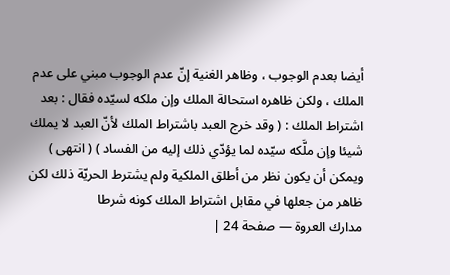أيضا بعدم الوجوب ، وظاهر الغنية إنّ عدم الوجوب مبني على عدم الملك ، ولكن ظاهره استحالة الملك وإن ملكه لسيّده فقال : بعد اشتراط الملك : ( وقد خرج العبد باشتراط الملك لأنّ العبد لا يملك شيئا وإن ملَّكه سيّده لما يؤدّي ذلك إليه من الفساد ) ( انتهى ) ويمكن أن يكون نظر من أطلق الملكية ولم يشترط الحريّة ذلك لكن ظاهر من جعلها في مقابل اشتراط الملك كونه شرطا
مدارك العروة — صفحة 24 |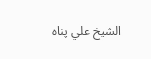الشيخ علي پناه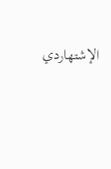الإشتهاردي